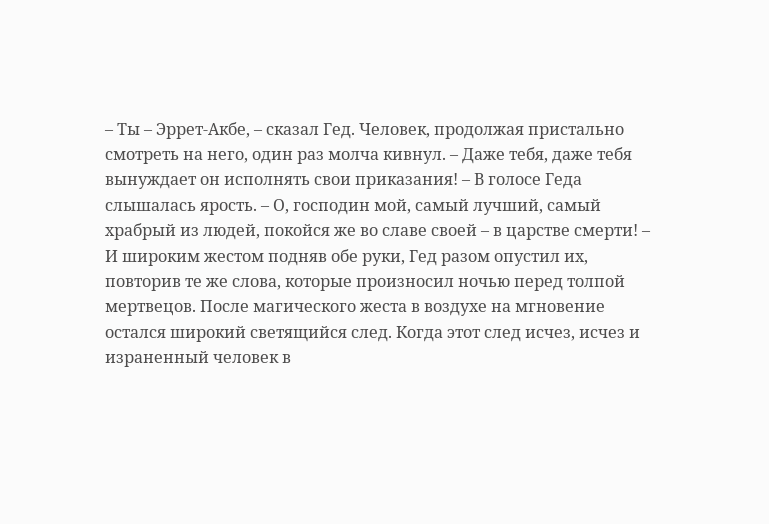– Ты – Эррет-Акбе, – сказал Гед. Человек, продолжая пристально смотреть на него, один раз молча кивнул. – Даже тебя, даже тебя вынуждает он исполнять свои приказания! – В голосе Геда слышалась ярость. – О, господин мой, самый лучший, самый храбрый из людей, покойся же во славе своей – в царстве смерти! – И широким жестом подняв обе руки, Гед разом опустил их, повторив те же слова, которые произносил ночью перед толпой мертвецов. После магического жеста в воздухе на мгновение остался широкий светящийся след. Когда этот след исчез, исчез и израненный человек в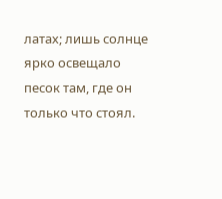латах; лишь солнце ярко освещало песок там, где он только что стоял.